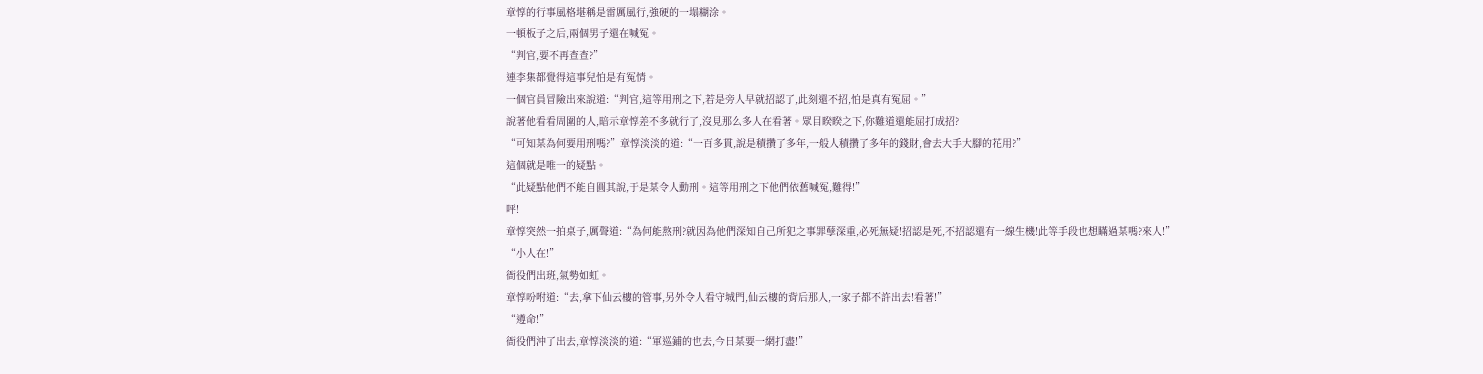章惇的行事風格堪稱是雷厲風行,強硬的一塌糊涂。
一頓板子之后,兩個男子還在喊冤。
“判官,要不再查查?”
連李集都覺得這事兒怕是有冤情。
一個官員冒險出來說道:“判官,這等用刑之下,若是旁人早就招認了,此刻還不招,怕是真有冤屈。”
說著他看看周圍的人,暗示章惇差不多就行了,沒見那么多人在看著。眾目睽睽之下,你難道還能屈打成招?
“可知某為何要用刑嗎?”章惇淡淡的道:“一百多貫,說是積攢了多年,一般人積攢了多年的錢財,會去大手大腳的花用?”
這個就是唯一的疑點。
“此疑點他們不能自圓其說,于是某令人動刑。這等用刑之下他們依舊喊冤,難得!”
呯!
章惇突然一拍桌子,厲聲道:“為何能熬刑?就因為他們深知自己所犯之事罪孽深重,必死無疑!招認是死,不招認還有一線生機!此等手段也想瞞過某嗎?來人!”
“小人在!”
衙役們出班,氣勢如虹。
章惇吩咐道:“去,拿下仙云樓的管事,另外令人看守城門,仙云樓的背后那人,一家子都不許出去!看著!”
“遵命!”
衙役們沖了出去,章惇淡淡的道:“軍巡鋪的也去,今日某要一網打盡!”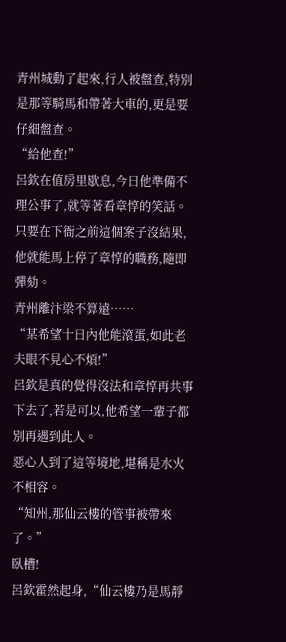青州城動了起來,行人被盤查,特別是那等騎馬和帶著大車的,更是要仔細盤查。
“給他查!”
呂欽在值房里歇息,今日他準備不理公事了,就等著看章惇的笑話。
只要在下衙之前這個案子沒結果,他就能馬上停了章惇的職務,隨即彈劾。
青州離汴梁不算遠……
“某希望十日內他能滾蛋,如此老夫眼不見心不煩!”
呂欽是真的覺得沒法和章惇再共事下去了,若是可以,他希望一輩子都別再遇到此人。
惡心人到了這等境地,堪稱是水火不相容。
“知州,那仙云樓的管事被帶來了。”
臥槽!
呂欽霍然起身,“仙云樓乃是馬靜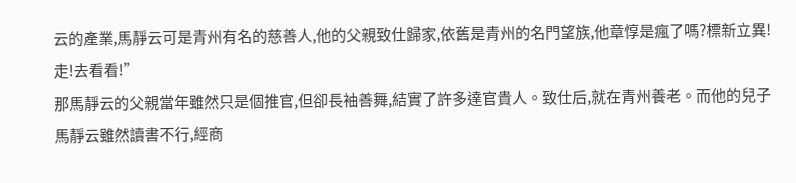云的產業,馬靜云可是青州有名的慈善人,他的父親致仕歸家,依舊是青州的名門望族,他章惇是瘋了嗎?標新立異!走!去看看!”
那馬靜云的父親當年雖然只是個推官,但卻長袖善舞,結實了許多達官貴人。致仕后,就在青州養老。而他的兒子馬靜云雖然讀書不行,經商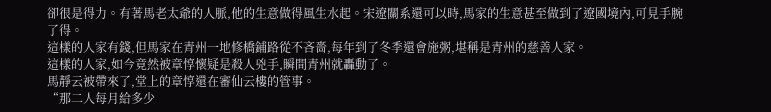卻很是得力。有著馬老太爺的人脈,他的生意做得風生水起。宋遼關系還可以時,馬家的生意甚至做到了遼國境內,可見手腕了得。
這樣的人家有錢,但馬家在青州一地修橋鋪路從不吝嗇,每年到了冬季還會施粥,堪稱是青州的慈善人家。
這樣的人家,如今竟然被章惇懷疑是殺人兇手,瞬間青州就轟動了。
馬靜云被帶來了,堂上的章惇還在審仙云樓的管事。
“那二人每月給多少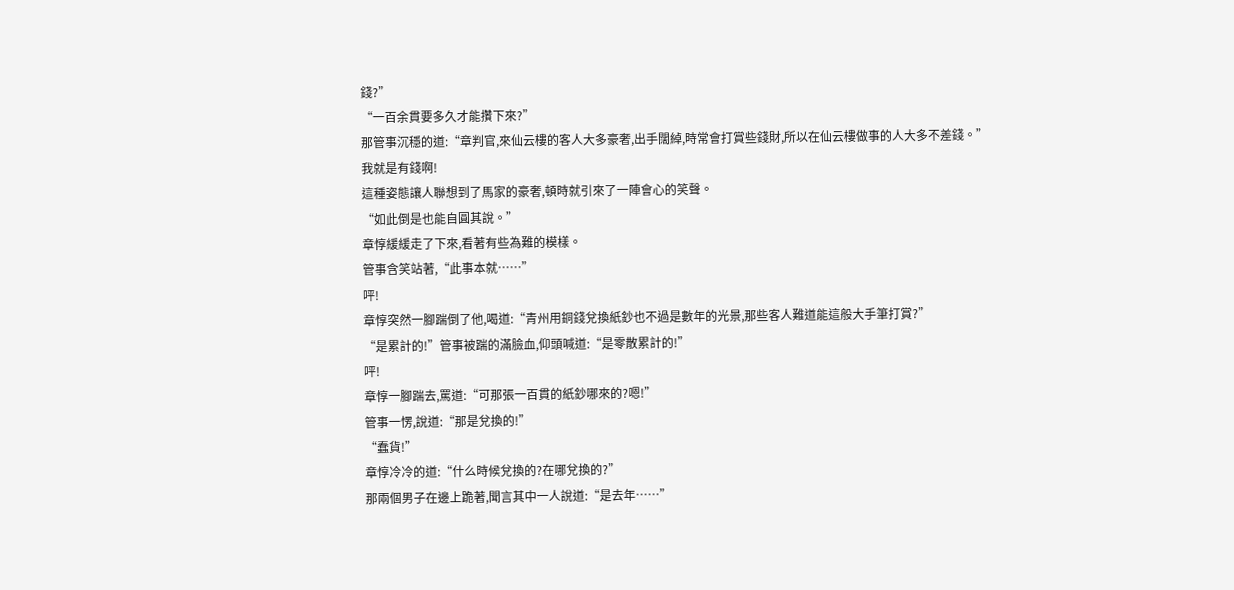錢?”
“一百余貫要多久才能攢下來?”
那管事沉穩的道:“章判官,來仙云樓的客人大多豪奢,出手闊綽,時常會打賞些錢財,所以在仙云樓做事的人大多不差錢。”
我就是有錢啊!
這種姿態讓人聯想到了馬家的豪奢,頓時就引來了一陣會心的笑聲。
“如此倒是也能自圓其說。”
章惇緩緩走了下來,看著有些為難的模樣。
管事含笑站著,“此事本就……”
呯!
章惇突然一腳踹倒了他,喝道:“青州用銅錢兌換紙鈔也不過是數年的光景,那些客人難道能這般大手筆打賞?”
“是累計的!”管事被踹的滿臉血,仰頭喊道:“是零散累計的!”
呯!
章惇一腳踹去,罵道:“可那張一百貫的紙鈔哪來的?嗯!”
管事一愣,說道:“那是兌換的!”
“蠢貨!”
章惇冷冷的道:“什么時候兌換的?在哪兌換的?”
那兩個男子在邊上跪著,聞言其中一人說道:“是去年……”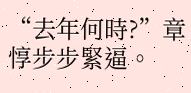“去年何時?”章惇步步緊逼。